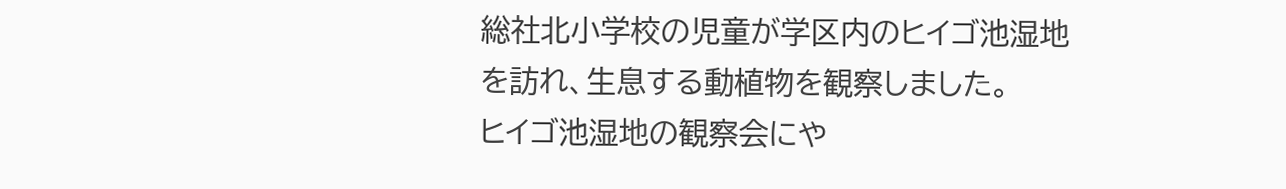総社北小学校の児童が学区内のヒイゴ池湿地を訪れ、生息する動植物を観察しました。
ヒイゴ池湿地の観察会にや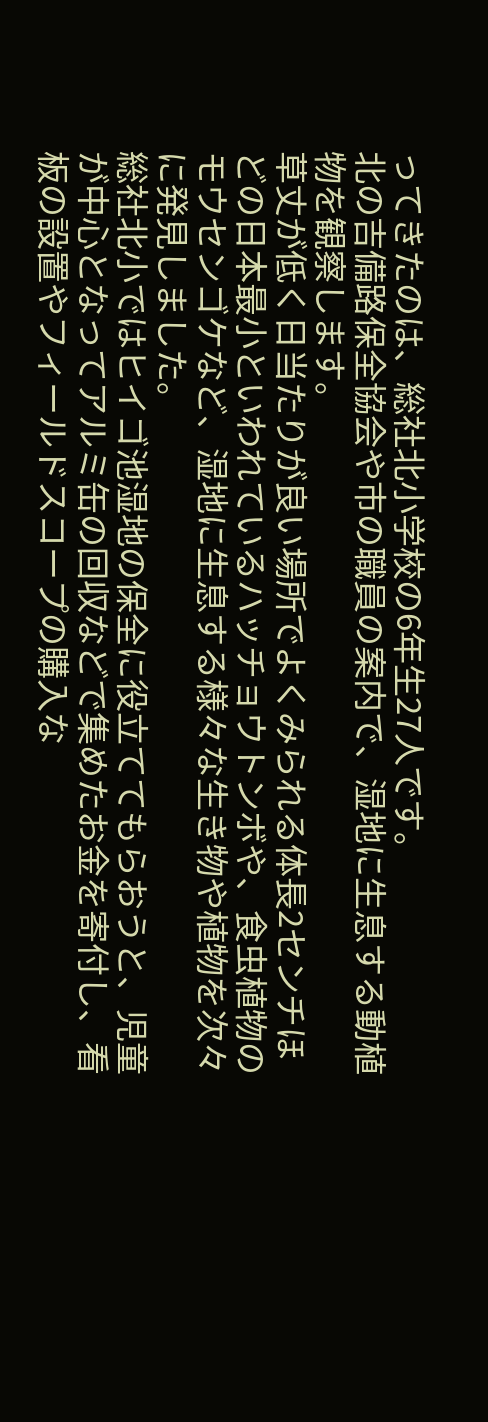ってきたのは、総社北小学校の6年生27人です。
北の吉備路保全協会や市の職員の案内で、湿地に生息する動植物を観察します。
草丈が低く日当たりが良い場所でよくみられる体長2センチほどの日本最小といわれているハッチョウトンボや、食虫植物のモウセンゴケなど、湿地に生息する様々な生き物や植物を次々に発見しました。
総社北小ではヒイゴ池湿地の保全に役立ててもらおうと、児童が中心となってアルミ缶の回収などで集めたお金を寄付し、看板の設置やフィールドスコープの購入な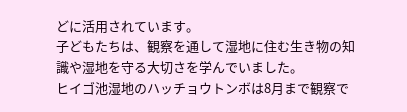どに活用されています。
子どもたちは、観察を通して湿地に住む生き物の知識や湿地を守る大切さを学んでいました。
ヒイゴ池湿地のハッチョウトンボは8月まで観察で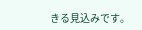きる見込みです。